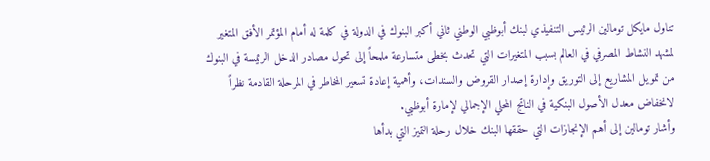تناول مايكل تومالين الرئيس التنفيذي لبنك أبوظبي الوطني ثاني أكبر البنوك في الدولة في كلمة له أمام المؤتمر الأفق المتغير لمشهد النشاط المصرفي في العالم بسبب المتغيرات التي تحدث بخطى متسارعة ملمحاً إلى تحول مصادر الدخل الرئيسة في البنوك من تمويل المشاريع إلى التوريق وإدارة إصدار القروض والسندات، وأهمية إعادة تسعير المخاطر في المرحلة القادمة نظراً لانخفاض معدل الأصول البنكية في الناتج المحلي الإجمالي لإمارة أبوظبي.
وأشار تومالين إلى أهم الإنجازات التي حققها البنك خلال رحلة التميز التي بدأها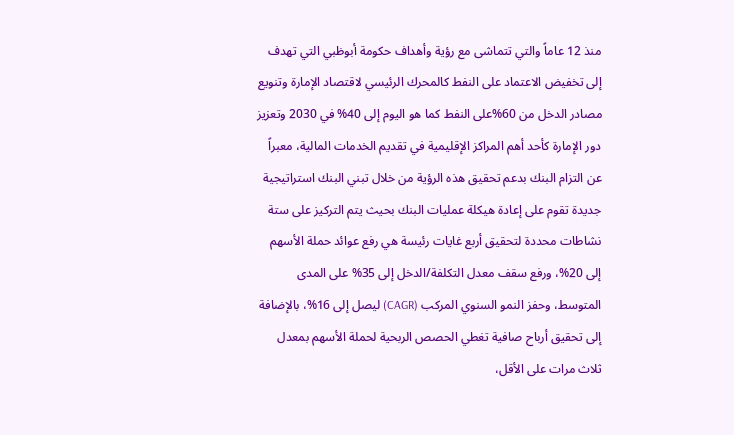منذ 12 عاماً والتي تتماشى مع رؤية وأهداف حكومة أبوظبي التي تهدف إلى تخفيض الاعتماد على النفط كالمحرك الرئيسي لاقتصاد الإمارة وتنويع مصادر الدخل من 60%على النفط كما هو اليوم إلى 40% في 2030 وتعزيز دور الإمارة كأحد أهم المراكز الإقليمية في تقديم الخدمات المالية، معبراً عن التزام البنك بدعم تحقيق هذه الرؤية من خلال تبني البنك استراتيجية جديدة تقوم على إعادة هيكلة عمليات البنك بحيث يتم التركيز على ستة نشاطات محددة لتحقيق أربع غايات رئيسة هي رفع عوائد حملة الأسهم إلى 20%، ورفع سقف معدل التكلفة/الدخل إلى 35% على المدى المتوسط، وحفز النمو السنوي المركب (CAGR) ليصل إلى 16%، بالإضافة إلى تحقيق أرباح صافية تغطي الحصص الربحية لحملة الأسهم بمعدل ثلاث مرات على الأقل،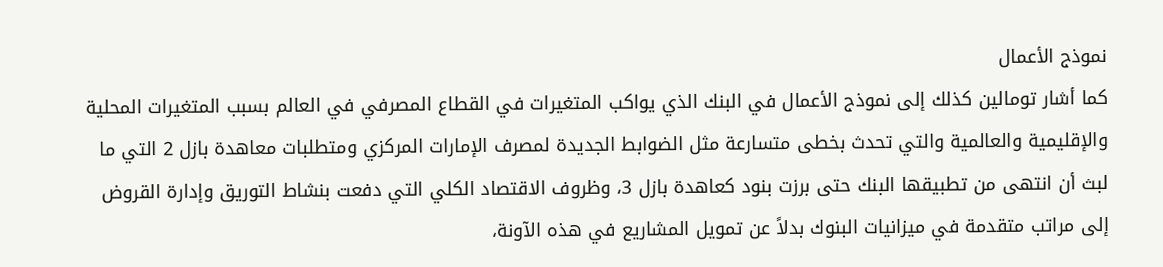نموذج الأعمال
كما أشار تومالين كذلك إلى نموذج الأعمال في البنك الذي يواكب المتغيرات في القطاع المصرفي في العالم بسبب المتغيرات المحلية والإقليمية والعالمية والتي تحدث بخطى متسارعة مثل الضوابط الجديدة لمصرف الإمارات المركزي ومتطلبات معاهدة بازل 2 التي ما لبث أن انتهى من تطبيقها البنك حتى برزت بنود كعاهدة بازل 3، وظروف الاقتصاد الكلي التي دفعت بنشاط التوريق وإدارة القروض إلى مراتب متقدمة في ميزانيات البنوك بدلاً عن تمويل المشاريع في هذه الآونة،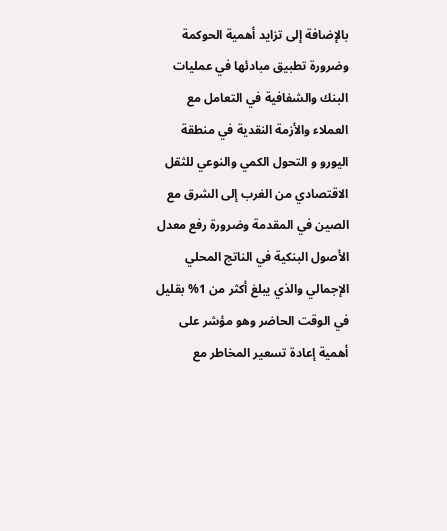بالإضافة إلى تزايد أهمية الحوكمة وضرورة تطبيق مبادئها في عمليات البنك والشفافية في التعامل مع العملاء والأزمة النقدية في منطقة اليورو و التحول الكمي والنوعي للثقل الاقتصادي من الغرب إلى الشرق مع الصين في المقدمة وضرورة رفع معدل الأصول البنكية في الناتج المحلي الإجمالي والذي يبلغ أكثر من 1% بقليل في الوقت الحاضر وهو مؤشر على أهمية إعادة تسعير المخاطر مع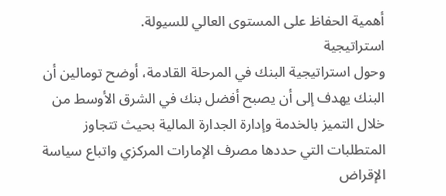أهمية الحفاظ على المستوى العالي للسيولة.
استراتيجية
وحول استراتيجية البنك في المرحلة القادمة، أوضح تومالين أن البنك يهدف إلى أن يصبح أفضل بنك في الشرق الأوسط من خلال التميز بالخدمة وإدارة الجدارة المالية بحيث تتجاوز المتطلبات التي حددها مصرف الإمارات المركزي واتباع سياسة الإقراض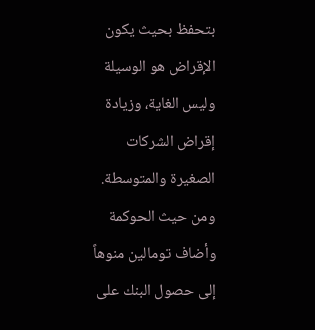بتحفظ بحيث يكون الإقراض هو الوسيلة وليس الغاية، وزيادة إقراض الشركات الصغيرة والمتوسطة. ومن حيث الحوكمة
وأضاف تومالين منوهاً إلى حصول البنك على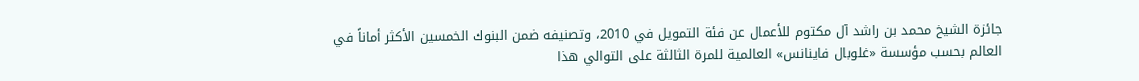جائزة الشيخ محمد بن راشد آل مكتوم للأعمال عن فئة التمويل في 2010، وتصنيفه ضمن البنوك الخمسين الأكثر أماناً في العالم بحسب مؤسسة «غلوبال فاينانس» العالمية للمرة الثالثة على التوالي هذا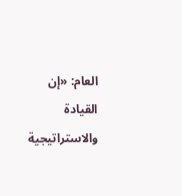العام: «إن القيادة والاستراتيجية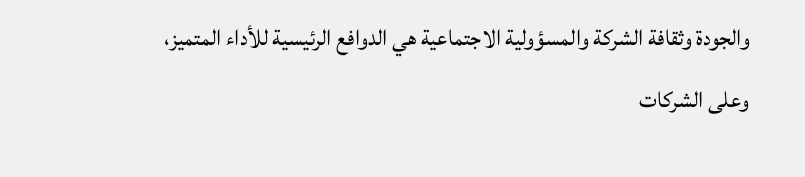والجودة وثقافة الشركة والمسؤولية الاجتماعية هي الدوافع الرئيسية للأداء المتميز، وعلى الشركات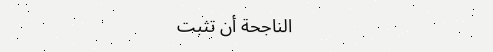الناجحة أن تثبت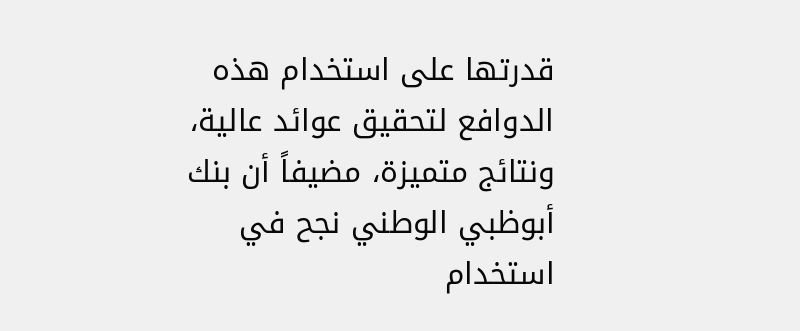قدرتها على استخدام هذه الدوافع لتحقيق عوائد عالية، ونتائج متميزة، مضيفاً أن بنك أبوظبي الوطني نجح في استخدام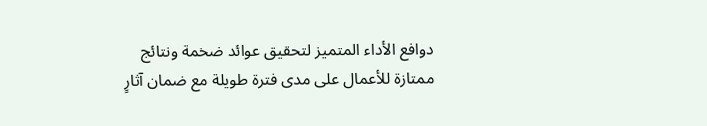دوافع الأداء المتميز لتحقيق عوائد ضخمة ونتائج ممتازة للأعمال على مدى فترة طويلة مع ضمان آثارٍ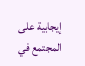إيجابية على المجتمع في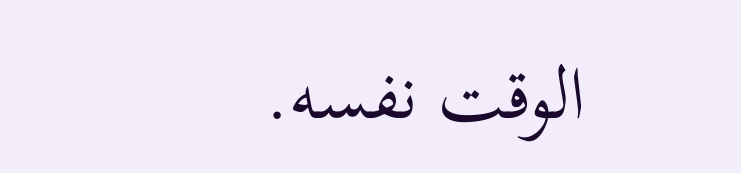الوقت نفسه.